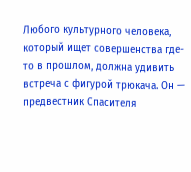Любого культурного человека, который ищет совершенства где-то в прошлом, должна удивить встреча с фигурой трюкача. Он — предвестник Спасителя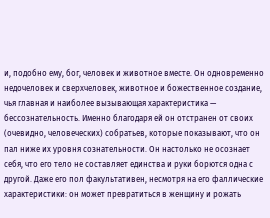и, подобно ему, бог, человек и животное вместе. Он одновременно недочеловек и сверхчеловек, животное и божественное создание, чья главная и наиболее вызывающая характеристика — бессознательность. Именно благодаря ей он отстранен от своих (очевидно, человеческих) собратьев, которые показывают, что он пал ниже их уровня сознательности. Он настолько не осознает себя, что его тело не составляет единства и руки борются одна с другой. Даже его пол факультативен, несмотря на его фаллические характеристики: он может превратиться в женщину и рожать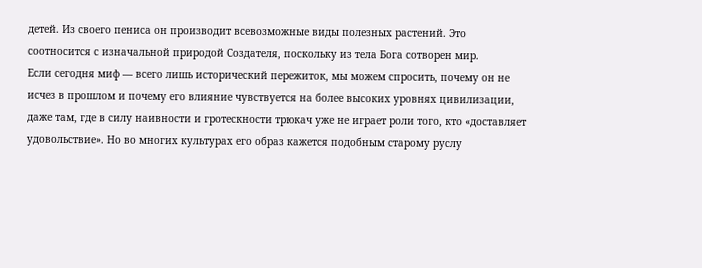детей. Из своего пениса он производит всевозможные виды полезных растений. Это соотносится с изначальной природой Создателя, поскольку из тела Бога сотворен мир.
Если сегодня миф — всего лишь исторический пережиток, мы можем спросить, почему он не исчез в прошлом и почему его влияние чувствуется на более высоких уровнях цивилизации, даже там, где в силу наивности и гротескности трюкач уже не играет роли того, кто «доставляет удовольствие». Но во многих культурах его образ кажется подобным старому руслу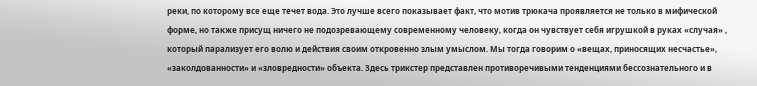реки, по которому все еще течет вода. Это лучше всего показывает факт, что мотив трюкача проявляется не только в мифической форме, но также присущ ничего не подозревающему современному человеку, когда он чувствует себя игрушкой в руках «случая» , который парализует его волю и действия своим откровенно злым умыслом. Мы тогда говорим о «вещах, приносящих несчастье», «заколдованности» и «зловредности» объекта. Здесь трикстер представлен противоречивыми тенденциями бессознательного и в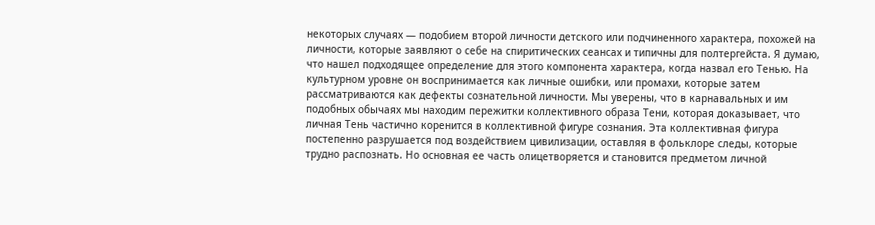некоторых случаях — подобием второй личности детского или подчиненного характера, похожей на личности, которые заявляют о себе на спиритических сеансах и типичны для полтергейста. Я думаю, что нашел подходящее определение для этого компонента характера, когда назвал его Тенью. На культурном уровне он воспринимается как личные ошибки, или промахи, которые затем рассматриваются как дефекты сознательной личности. Мы уверены, что в карнавальных и им подобных обычаях мы находим пережитки коллективного образа Тени, которая доказывает, что личная Тень частично коренится в коллективной фигуре сознания. Эта коллективная фигура постепенно разрушается под воздействием цивилизации, оставляя в фольклоре следы, которые трудно распознать. Но основная ее часть олицетворяется и становится предметом личной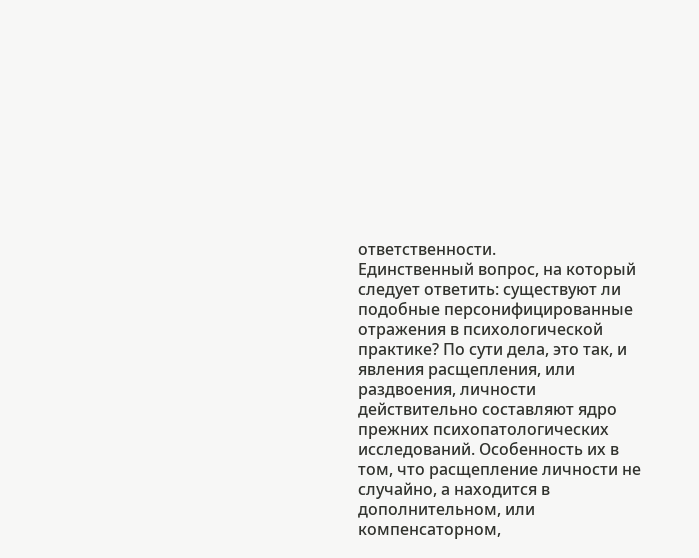ответственности.
Единственный вопрос, на который следует ответить: существуют ли подобные персонифицированные отражения в психологической практике? По сути дела, это так, и явления расщепления, или раздвоения, личности действительно составляют ядро прежних психопатологических исследований. Особенность их в том, что расщепление личности не случайно, а находится в дополнительном, или компенсаторном,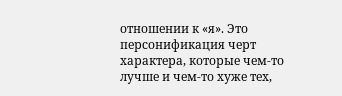отношении к «я». Это персонификация черт характера, которые чем-то лучше и чем-то хуже тех,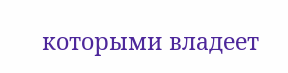которыми владеет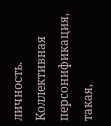личность. Коллективная персонификация, такая,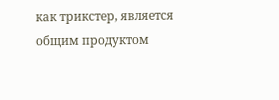как трикстер, является общим продуктом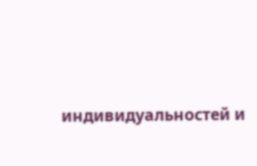индивидуальностей и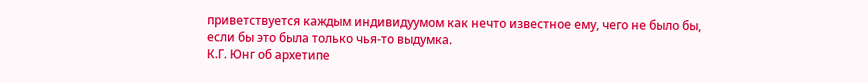приветствуется каждым индивидуумом как нечто известное ему, чего не было бы, если бы это была только чья-то выдумка.
К.Г. Юнг об архетипе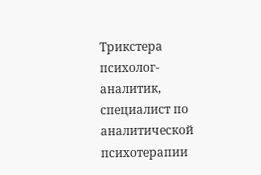Трикстера
психолог-аналитик, специалист по аналитической психотерапии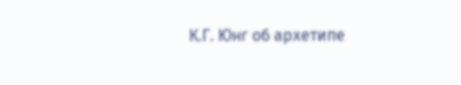К.Г. Юнг об архетипе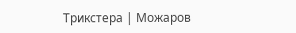Трикстера | Можаров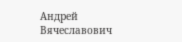Андрей Вячеславович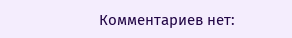Комментариев нет: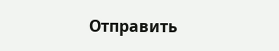Отправить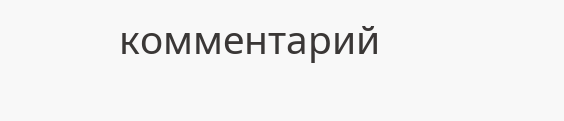комментарий